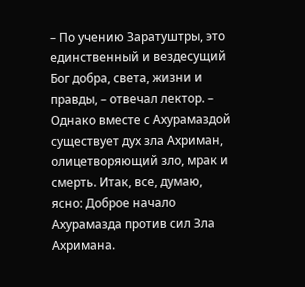– По учению Заратуштры, это единственный и вездесущий Бог добра, света, жизни и правды, – отвечал лектор. – Однако вместе с Ахурамаздой существует дух зла Ахриман, олицетворяющий зло, мрак и смерть. Итак, все, думаю, ясно: Доброе начало Ахурамазда против сил Зла Ахримана.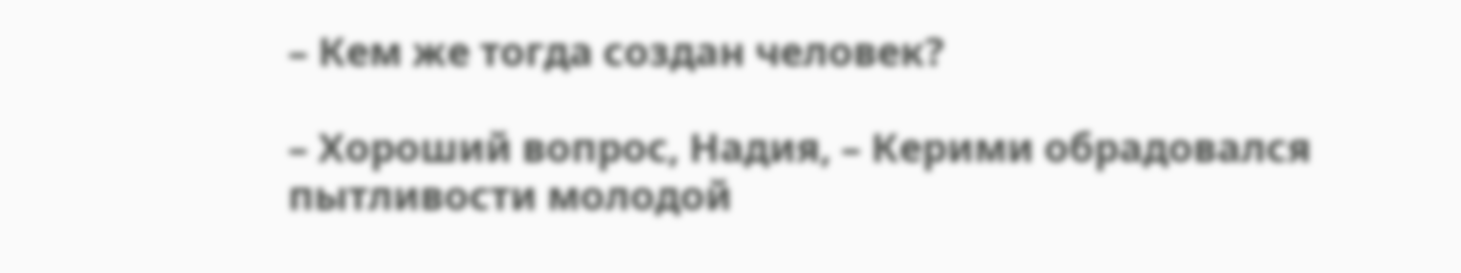– Кем же тогда создан человек?

– Хороший вопрос, Надия, – Керими обрадовался пытливости молодой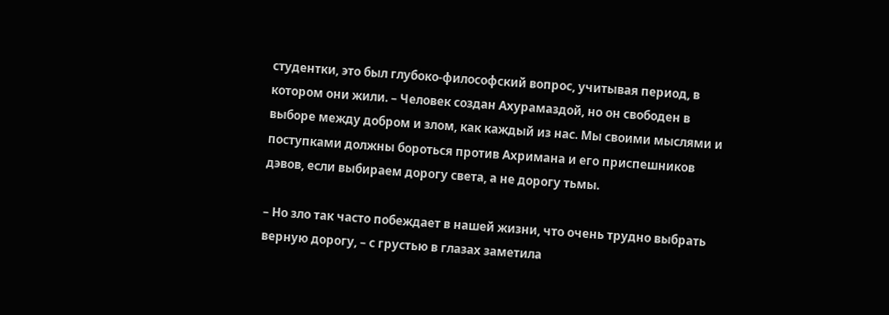студентки, это был глубоко-философский вопрос, учитывая период, в котором они жили. – Человек создан Ахурамаздой, но он свободен в выборе между добром и злом, как каждый из нас. Мы своими мыслями и поступками должны бороться против Ахримана и его приспешников дэвов, если выбираем дорогу света, а не дорогу тьмы.

– Но зло так часто побеждает в нашей жизни, что очень трудно выбрать верную дорогу, – с грустью в глазах заметила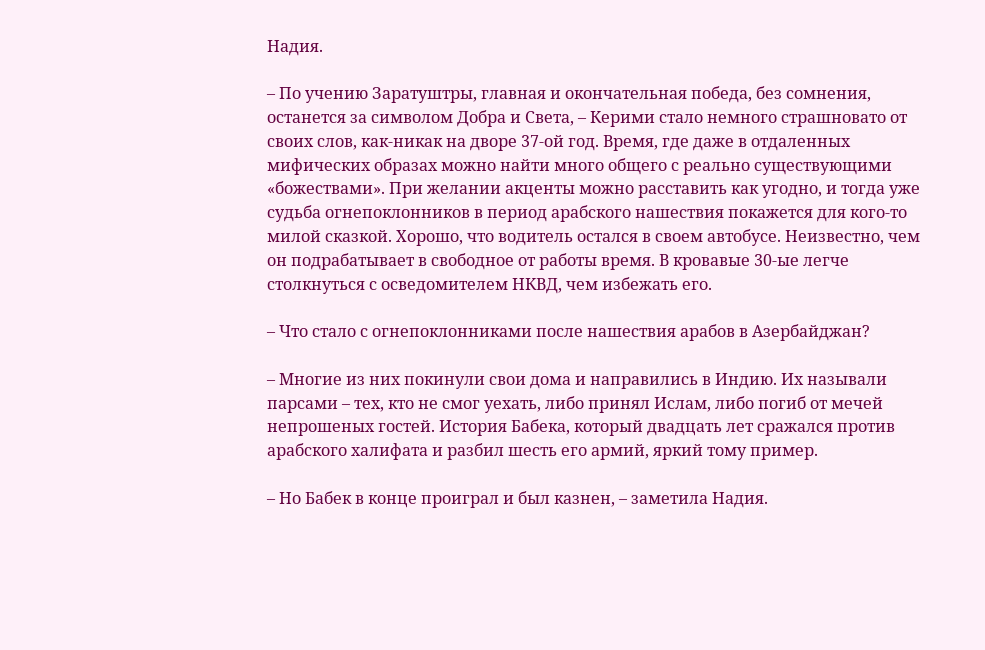Надия.

– По учению Заратуштры, главная и окончательная победа, без сомнения, останется за символом Добра и Света, – Керими стало немного страшновато от своих слов, как-никак на дворе 37-ой год. Время, где даже в отдаленных мифических образах можно найти много общего с реально существующими «божествами». При желании акценты можно расставить как угодно, и тогда уже судьба огнепоклонников в период арабского нашествия покажется для кого-то милой сказкой. Хорошо, что водитель остался в своем автобусе. Неизвестно, чем он подрабатывает в свободное от работы время. В кровавые 30-ые легче столкнуться с осведомителем НКВД, чем избежать его.

– Что стало с огнепоклонниками после нашествия арабов в Азербайджан?

– Многие из них покинули свои дома и направились в Индию. Их называли парсами – тех, кто не смог уехать, либо принял Ислам, либо погиб от мечей непрошеных гостей. История Бабека, который двадцать лет сражался против арабского халифата и разбил шесть его армий, яркий тому пример.

– Но Бабек в конце проиграл и был казнен, – заметила Надия.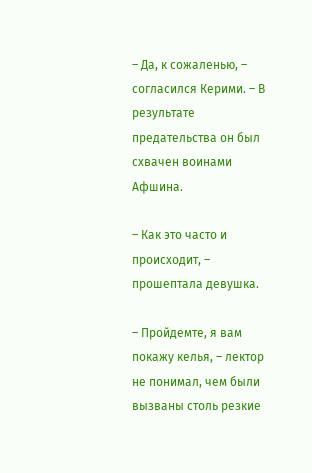– Да, к сожаленью, – согласился Керими. – В результате предательства он был схвачен воинами Афшина.

– Как это часто и происходит, – прошептала девушка.

– Пройдемте, я вам покажу келья, – лектор не понимал, чем были вызваны столь резкие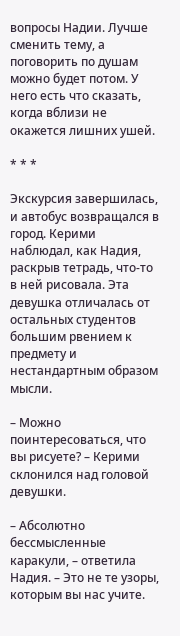вопросы Надии. Лучше сменить тему, а поговорить по душам можно будет потом. У него есть что сказать, когда вблизи не окажется лишних ушей.

* * *

Экскурсия завершилась, и автобус возвращался в город. Керими наблюдал, как Надия, раскрыв тетрадь, что-то в ней рисовала. Эта девушка отличалась от остальных студентов большим рвением к предмету и нестандартным образом мысли.

– Можно поинтересоваться, что вы рисуете? – Керими склонился над головой девушки.

– Абсолютно бессмысленные каракули, – ответила Надия. – Это не те узоры, которым вы нас учите.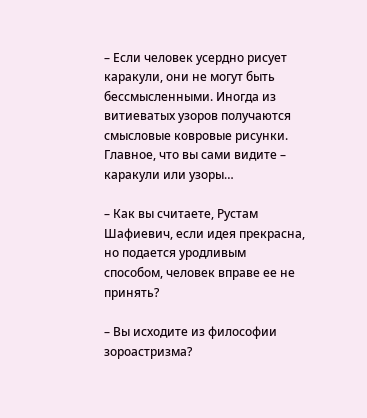– Если человек усердно рисует каракули, они не могут быть бессмысленными. Иногда из витиеватых узоров получаются смысловые ковровые рисунки. Главное, что вы сами видите – каракули или узоры…

– Как вы считаете, Рустам Шафиевич, если идея прекрасна, но подается уродливым способом, человек вправе ее не принять?

– Вы исходите из философии зороастризма?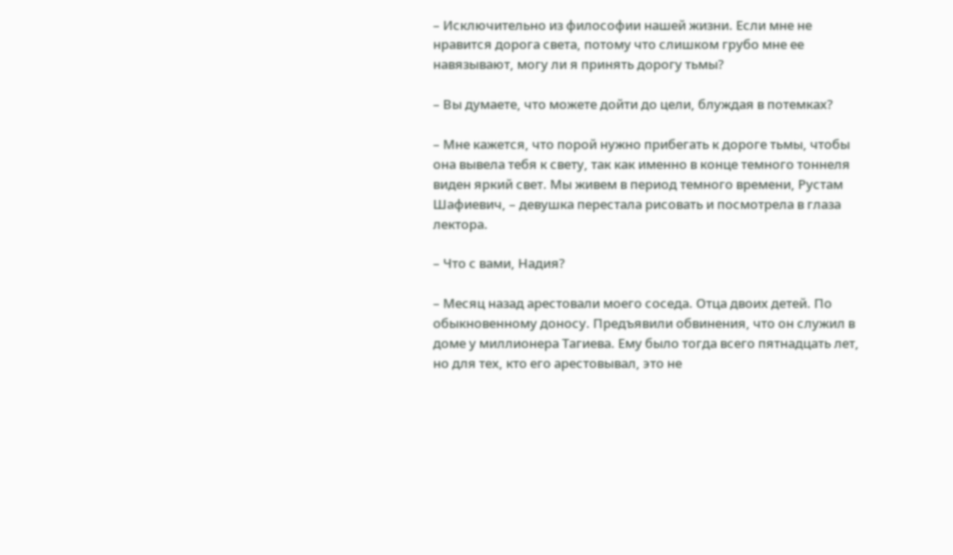– Исключительно из философии нашей жизни. Если мне не нравится дорога света, потому что слишком грубо мне ее навязывают, могу ли я принять дорогу тьмы?

– Вы думаете, что можете дойти до цели, блуждая в потемках?

– Мне кажется, что порой нужно прибегать к дороге тьмы, чтобы она вывела тебя к свету, так как именно в конце темного тоннеля виден яркий свет. Мы живем в период темного времени, Рустам Шафиевич, – девушка перестала рисовать и посмотрела в глаза лектора.

– Что с вами, Надия?

– Месяц назад арестовали моего соседа. Отца двоих детей. По обыкновенному доносу. Предъявили обвинения, что он служил в доме у миллионера Тагиева. Ему было тогда всего пятнадцать лет, но для тех, кто его арестовывал, это не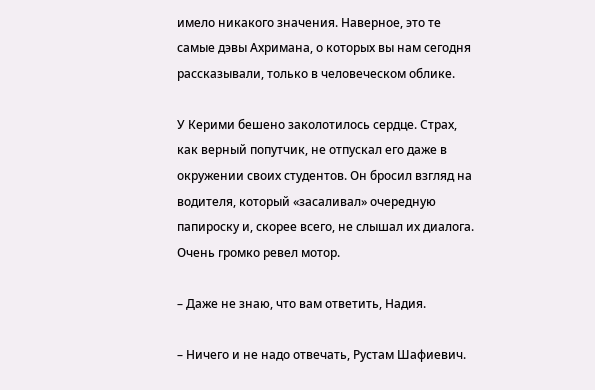имело никакого значения. Наверное, это те самые дэвы Ахримана, о которых вы нам сегодня рассказывали, только в человеческом облике.

У Керими бешено заколотилось сердце. Страх, как верный попутчик, не отпускал его даже в окружении своих студентов. Он бросил взгляд на водителя, который «засаливал» очередную папироску и, скорее всего, не слышал их диалога. Очень громко ревел мотор.

– Даже не знаю, что вам ответить, Надия.

– Ничего и не надо отвечать, Рустам Шафиевич.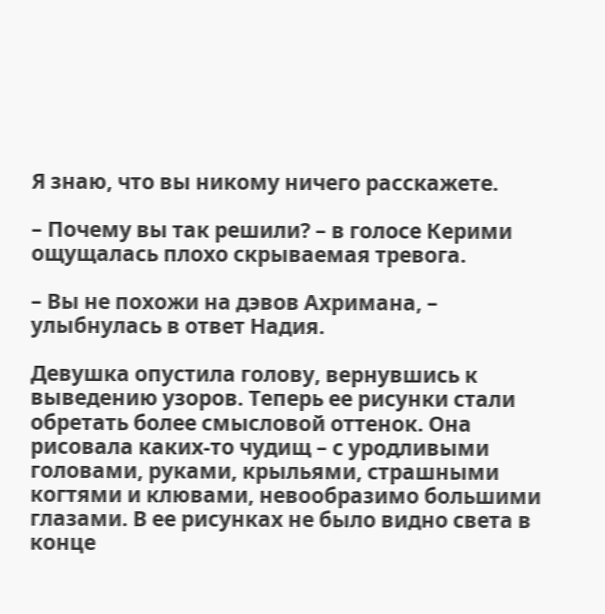Я знаю, что вы никому ничего расскажете.

– Почему вы так решили? – в голосе Керими ощущалась плохо скрываемая тревога.

– Вы не похожи на дэвов Ахримана, – улыбнулась в ответ Надия.

Девушка опустила голову, вернувшись к выведению узоров. Теперь ее рисунки стали обретать более смысловой оттенок. Она рисовала каких-то чудищ – с уродливыми головами, руками, крыльями, страшными когтями и клювами, невообразимо большими глазами. В ее рисунках не было видно света в конце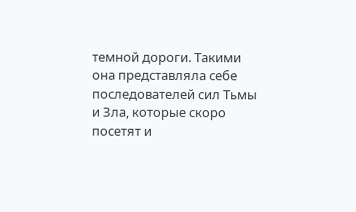темной дороги. Такими она представляла себе последователей сил Тьмы и Зла, которые скоро посетят и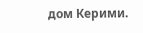дом Керими.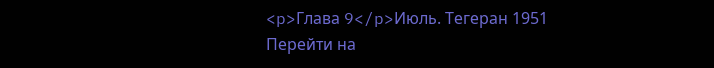<p>Глава 9</p>Июль. Тегеран 1951
Перейти на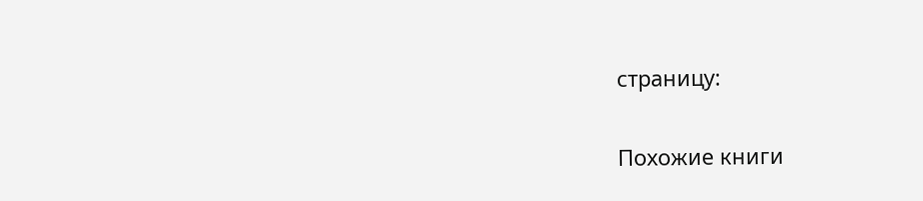страницу:

Похожие книги